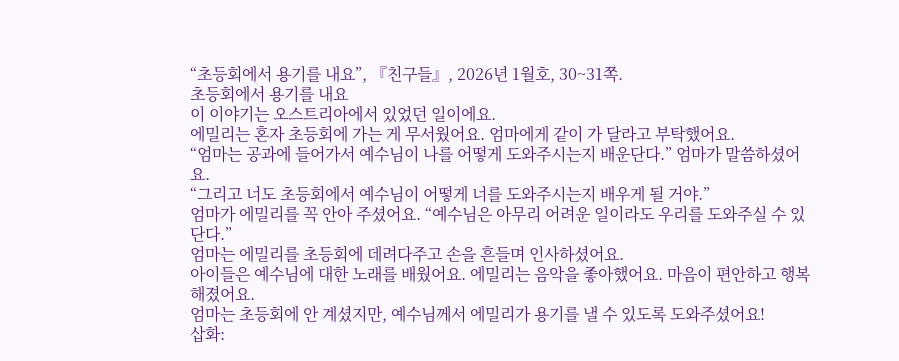“초등회에서 용기를 내요”, 『친구들』, 2026년 1월호, 30~31쪽.
초등회에서 용기를 내요
이 이야기는 오스트리아에서 있었던 일이에요.
에밀리는 혼자 초등회에 가는 게 무서웠어요. 엄마에게 같이 가 달라고 부탁했어요.
“엄마는 공과에 들어가서 예수님이 나를 어떻게 도와주시는지 배운단다.” 엄마가 말씀하셨어요.
“그리고 너도 초등회에서 예수님이 어떻게 너를 도와주시는지 배우게 될 거야.”
엄마가 에밀리를 꼭 안아 주셨어요. “예수님은 아무리 어려운 일이라도 우리를 도와주실 수 있단다.”
엄마는 에밀리를 초등회에 데려다주고 손을 흔들며 인사하셨어요.
아이들은 예수님에 대한 노래를 배웠어요. 에밀리는 음악을 좋아했어요. 마음이 편안하고 행복해졌어요.
엄마는 초등회에 안 계셨지만, 예수님께서 에밀리가 용기를 낼 수 있도록 도와주셨어요!
삽화: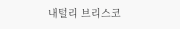내털리 브리스코